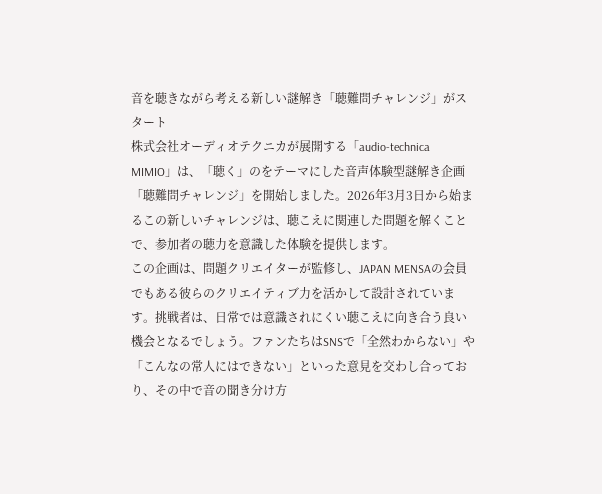音を聴きながら考える新しい謎解き「聴難問チャレンジ」がスタート
株式会社オーディオテクニカが展開する「audio-technica MIMIO」は、「聴く」のをテーマにした音声体験型謎解き企画「聴難問チャレンジ」を開始しました。2026年3月3日から始まるこの新しいチャレンジは、聴こえに関連した問題を解くことで、参加者の聴力を意識した体験を提供します。
この企画は、問題クリエイターが監修し、JAPAN MENSAの会員でもある彼らのクリエイティブ力を活かして設計されています。挑戦者は、日常では意識されにくい聴こえに向き合う良い機会となるでしょう。ファンたちはSNSで「全然わからない」や「こんなの常人にはできない」といった意見を交わし合っており、その中で音の聞き分け方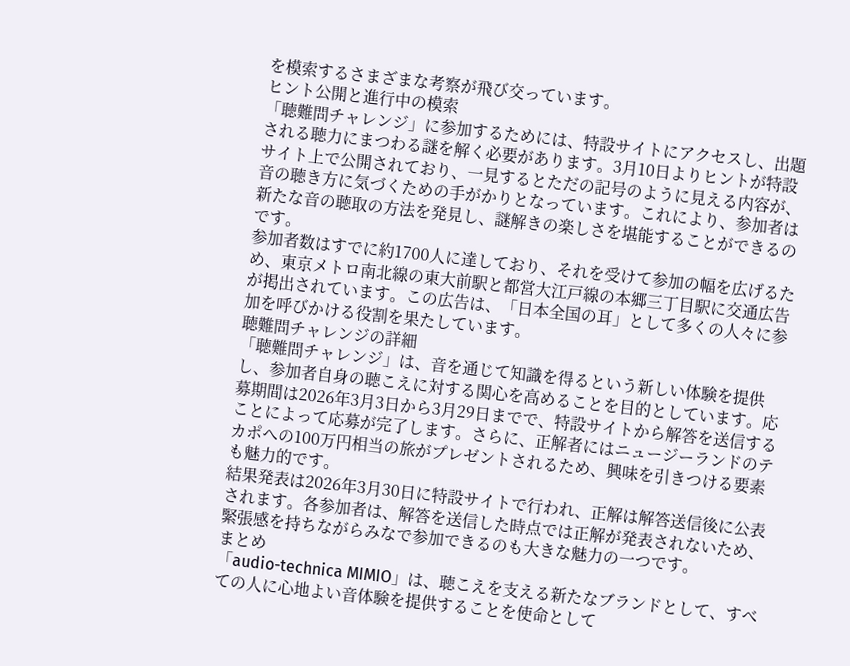を模索するさまざまな考察が飛び交っています。
ヒント公開と進行中の模索
「聴難問チャレンジ」に参加するためには、特設サイトにアクセスし、出題される聴力にまつわる謎を解く必要があります。3月10日よりヒントが特設サイト上で公開されており、一見するとただの記号のように見える内容が、音の聴き方に気づくための手がかりとなっています。これにより、参加者は新たな音の聴取の方法を発見し、謎解きの楽しさを堪能することができるのです。
参加者数はすでに約1700人に達しており、それを受けて参加の幅を広げるため、東京メトロ南北線の東大前駅と都営大江戸線の本郷三丁目駅に交通広告が掲出されています。この広告は、「日本全国の耳」として多くの人々に参加を呼びかける役割を果たしています。
聴難問チャレンジの詳細
「聴難問チャレンジ」は、音を通じて知識を得るという新しい体験を提供し、参加者自身の聴こえに対する関心を高めることを目的としています。応募期間は2026年3月3日から3月29日までで、特設サイトから解答を送信することによって応募が完了します。さらに、正解者にはニュージーランドのテカポへの100万円相当の旅がプレゼントされるため、興味を引きつける要素も魅力的です。
結果発表は2026年3月30日に特設サイトで行われ、正解は解答送信後に公表されます。各参加者は、解答を送信した時点では正解が発表されないため、緊張感を持ちながらみなで参加できるのも大きな魅力の一つです。
まとめ
「audio-technica MIMIO」は、聴こえを支える新たなブランドとして、すべての人に心地よい音体験を提供することを使命として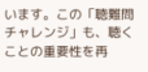います。この「聴難問チャレンジ」も、聴くことの重要性を再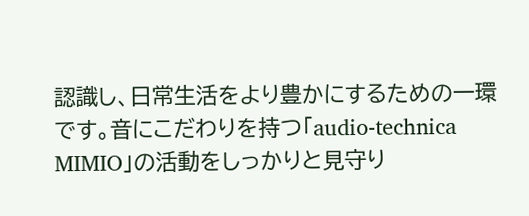認識し、日常生活をより豊かにするための一環です。音にこだわりを持つ「audio-technica MIMIO」の活動をしっかりと見守り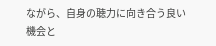ながら、自身の聴力に向き合う良い機会と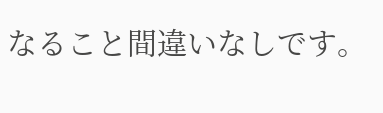なること間違いなしです。